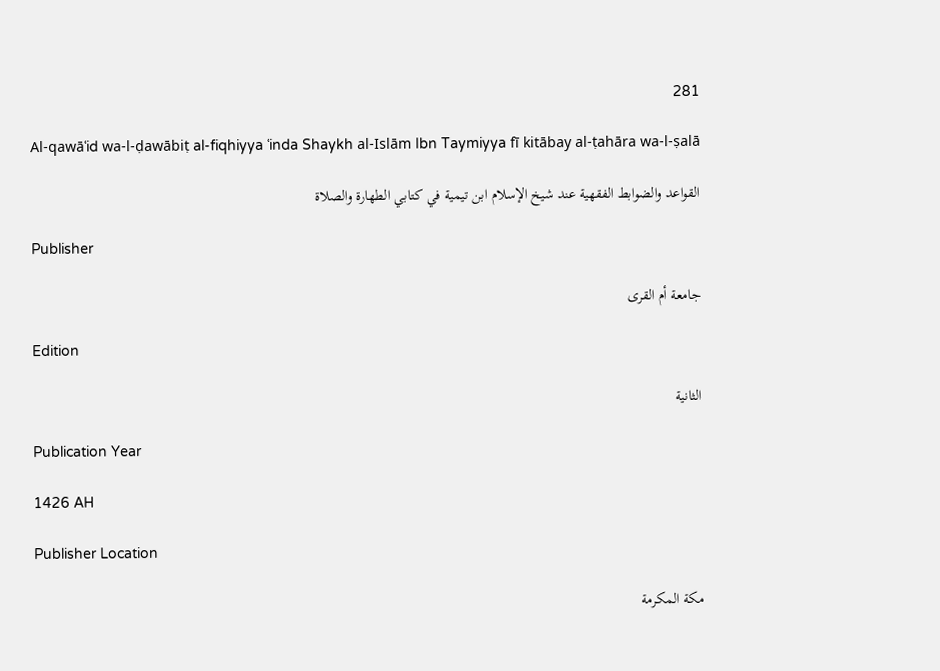281

Al-qawāʿid wa-l-ḍawābiṭ al-fiqhiyya ʿinda Shaykh al-Islām Ibn Taymiyya fī kitābay al-ṭahāra wa-l-ṣalā

القواعد والضوابط الفقهية عند شيخ الإسلام ابن تيمية في كتابي الطهارة والصلاة

Publisher

جامعة أم القرى

Edition

الثانية

Publication Year

1426 AH

Publisher Location

مكة المكرمة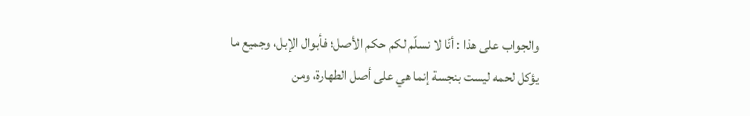والجواب على هذا : أنّا لا نسلّم لكم حكم الأصل؛ فأبوال الإبل، وجميع ما يؤكل لحمه ليست بنجسة إنما هي على أصل الطهارة، ومن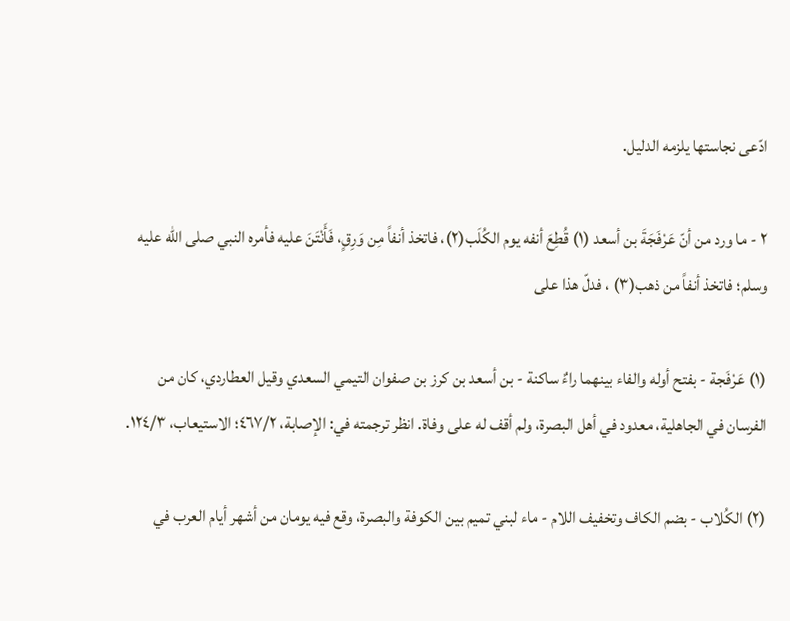ادّعى نجاستها يلزمه الدليل.

٢ - ما ورد من أنّ عَرْفَجَةَ بن أسعد (١) قُطِعَ أنفه يوم الكُلَب(٢)، فاتخذ أنفاً مِن وَرِقٍ، فَأَنْتَنَ عليه فأمره النبي صلى الله عليه وسلم؛ فاتخذ أنفاً من ذهب(٣) ، فدلّ هذا على

(١) عَرْفَجة - بفتح أوله والفاء بينهما راءٌ ساكنة - بن أسعد بن كرز بن صفوان التيمي السعدي وقيل العطاردي، كان من الفرسان في الجاهلية، معدود في أهل البصرة، ولم أقف له على وفاة. انظر ترجمته في: الإصابة، ٤٦٧/٢؛ الاستيعاب، ١٢٤/٣.

(٢) الكُلاب - بضم الكاف وتخفيف اللام - ماء لبني تميم بين الكوفة والبصرة، وقع فيه يومان من أشهر أيام العرب في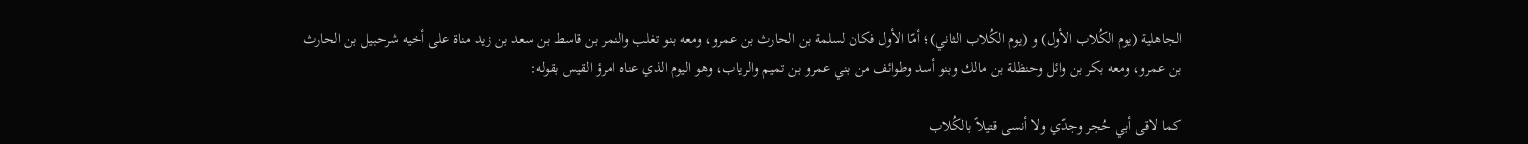الجاهلية (يوم الكُلاب الأول) و (يوم الكُلاب الثاني)؛ أمّا الأول فكان لسلمة بن الحارث بن عمرو، ومعه بنو تغلب والنمر بن قاسط بن سعد بن زيد مناة على أخيه شرحبيل بن الحارث بن عمرو، ومعه بكر بن وائل وحنظلة بن مالك وبنو أسد وطوائف من بني عمرو بن تميم والرياب، وهو اليوم الذي عناه امرؤ القيس بقوله:

كما لاقى أبي حُجر وجدّي ولا أنسى قتيلاً بالكُلاب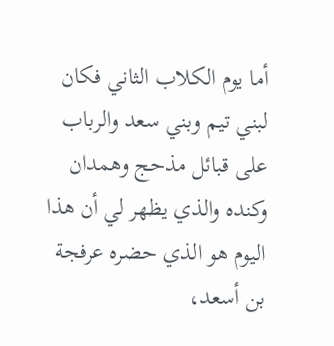أما يوم الكلاب الثاني فكان لبني تيم وبني سعد والرباب على قبائل مذحج وهمدان وكنده والذي يظهر لي أن هذا اليوم هو الذي حضره عرفجة بن أسعد،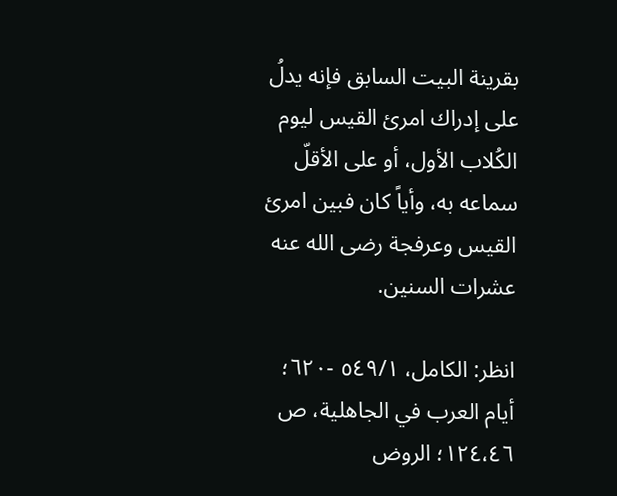بقرينة البيت السابق فإنه يدلُ على إدراك امرئ القيس ليوم الكُلاب الأول، أو على الأقلّ سماعه به، وأياً كان فبين امرئ القيس وعرفجة رضى الله عنه عشرات السنين.

انظر: الكامل، ٥٤٩/١ -٦٢٠؛ أيام العرب في الجاهلية، ص ١٢٤،٤٦؛ الروض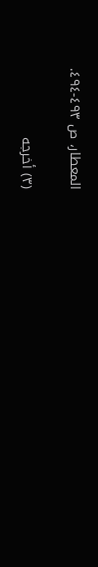المعطار، ص ٤٩٣-٤٩٤.

(٣) أخرجه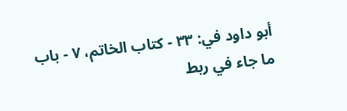أبو داود في: ٣٣ - كتاب الخاتم، ٧ - باب ما جاء في ربط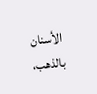الأسنان بالذهب،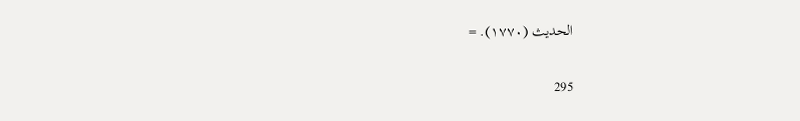الحديث (١٧٧٠). =

295